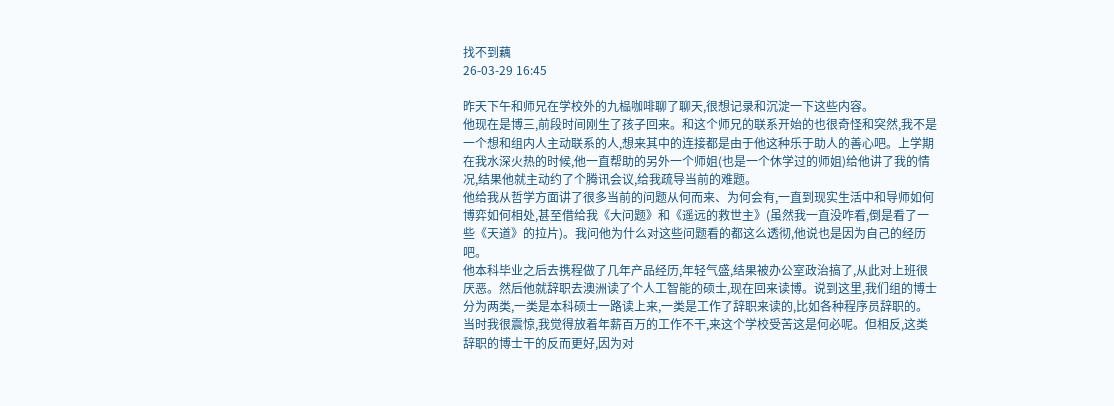找不到藕
26-03-29 16:45

昨天下午和师兄在学校外的九榀咖啡聊了聊天,很想记录和沉淀一下这些内容。
他现在是博三,前段时间刚生了孩子回来。和这个师兄的联系开始的也很奇怪和突然,我不是一个想和组内人主动联系的人,想来其中的连接都是由于他这种乐于助人的善心吧。上学期在我水深火热的时候,他一直帮助的另外一个师姐(也是一个休学过的师姐)给他讲了我的情况,结果他就主动约了个腾讯会议,给我疏导当前的难题。
他给我从哲学方面讲了很多当前的问题从何而来、为何会有,一直到现实生活中和导师如何博弈如何相处,甚至借给我《大问题》和《遥远的救世主》(虽然我一直没咋看,倒是看了一些《天道》的拉片)。我问他为什么对这些问题看的都这么透彻,他说也是因为自己的经历吧。
他本科毕业之后去携程做了几年产品经历,年轻气盛,结果被办公室政治搞了,从此对上班很厌恶。然后他就辞职去澳洲读了个人工智能的硕士,现在回来读博。说到这里,我们组的博士分为两类,一类是本科硕士一路读上来,一类是工作了辞职来读的,比如各种程序员辞职的。当时我很震惊,我觉得放着年薪百万的工作不干,来这个学校受苦这是何必呢。但相反,这类辞职的博士干的反而更好,因为对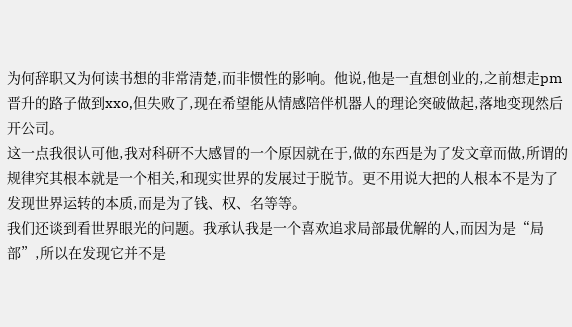为何辞职又为何读书想的非常清楚,而非惯性的影响。他说,他是一直想创业的,之前想走pm晋升的路子做到xxo,但失败了,现在希望能从情感陪伴机器人的理论突破做起,落地变现然后开公司。
这一点我很认可他,我对科研不大感冒的一个原因就在于,做的东西是为了发文章而做,所谓的规律究其根本就是一个相关,和现实世界的发展过于脱节。更不用说大把的人根本不是为了发现世界运转的本质,而是为了钱、权、名等等。
我们还谈到看世界眼光的问题。我承认我是一个喜欢追求局部最优解的人,而因为是“局部”,所以在发现它并不是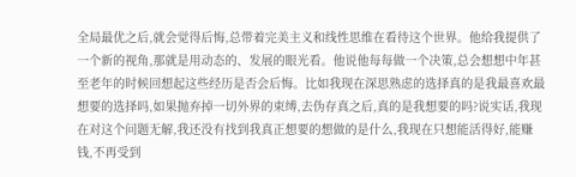全局最优之后,就会觉得后悔,总带着完美主义和线性思维在看待这个世界。他给我提供了一个新的视角,那就是用动态的、发展的眼光看。他说他每每做一个决策,总会想想中年甚至老年的时候回想起这些经历是否会后悔。比如我现在深思熟虑的选择真的是我最喜欢最想要的选择吗,如果抛弃掉一切外界的束缚,去伪存真之后,真的是我想要的吗?说实话,我现在对这个问题无解,我还没有找到我真正想要的想做的是什么,我现在只想能活得好,能赚钱,不再受到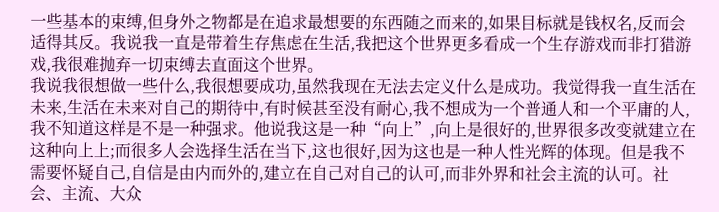一些基本的束缚,但身外之物都是在追求最想要的东西随之而来的,如果目标就是钱权名,反而会适得其反。我说我一直是带着生存焦虑在生活,我把这个世界更多看成一个生存游戏而非打猎游戏,我很难抛弃一切束缚去直面这个世界。
我说我很想做一些什么,我很想要成功,虽然我现在无法去定义什么是成功。我觉得我一直生活在未来,生活在未来对自己的期待中,有时候甚至没有耐心,我不想成为一个普通人和一个平庸的人,我不知道这样是不是一种强求。他说我这是一种“向上”,向上是很好的,世界很多改变就建立在这种向上上;而很多人会选择生活在当下,这也很好,因为这也是一种人性光辉的体现。但是我不需要怀疑自己,自信是由内而外的,建立在自己对自己的认可,而非外界和社会主流的认可。社会、主流、大众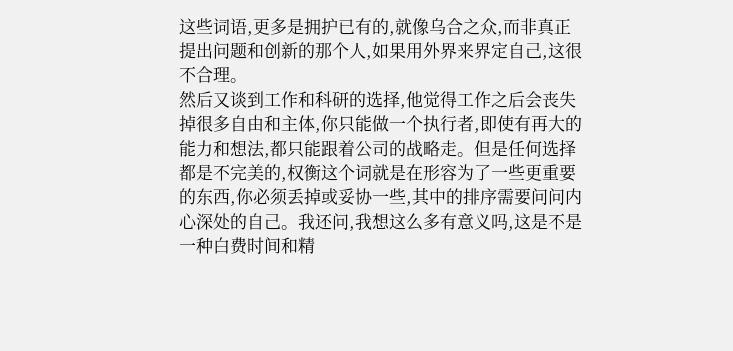这些词语,更多是拥护已有的,就像乌合之众,而非真正提出问题和创新的那个人,如果用外界来界定自己,这很不合理。
然后又谈到工作和科研的选择,他觉得工作之后会丧失掉很多自由和主体,你只能做一个执行者,即使有再大的能力和想法,都只能跟着公司的战略走。但是任何选择都是不完美的,权衡这个词就是在形容为了一些更重要的东西,你必须丢掉或妥协一些,其中的排序需要问问内心深处的自己。我还问,我想这么多有意义吗,这是不是一种白费时间和精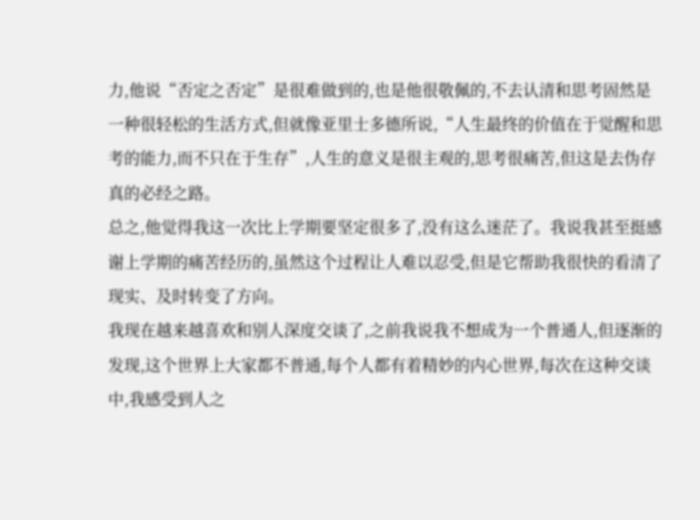力,他说“否定之否定”是很难做到的,也是他很敬佩的,不去认清和思考固然是一种很轻松的生活方式,但就像亚里士多德所说,“人生最终的价值在于觉醒和思考的能力,而不只在于生存”,人生的意义是很主观的,思考很痛苦,但这是去伪存真的必经之路。
总之,他觉得我这一次比上学期要坚定很多了,没有这么迷茫了。我说我甚至挺感谢上学期的痛苦经历的,虽然这个过程让人难以忍受,但是它帮助我很快的看清了现实、及时转变了方向。
我现在越来越喜欢和别人深度交谈了,之前我说我不想成为一个普通人,但逐渐的发现,这个世界上大家都不普通,每个人都有着精妙的内心世界,每次在这种交谈中,我感受到人之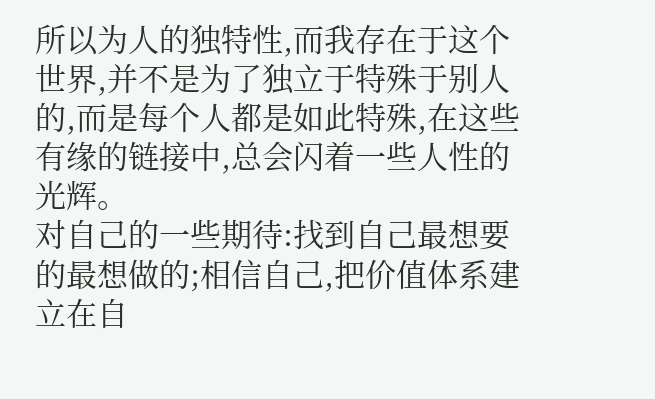所以为人的独特性,而我存在于这个世界,并不是为了独立于特殊于别人的,而是每个人都是如此特殊,在这些有缘的链接中,总会闪着一些人性的光辉。
对自己的一些期待:找到自己最想要的最想做的;相信自己,把价值体系建立在自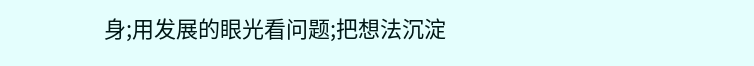身;用发展的眼光看问题;把想法沉淀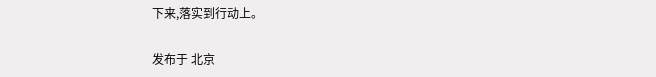下来,落实到行动上。

发布于 北京